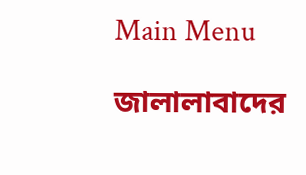Main Menu

জালালাবাদের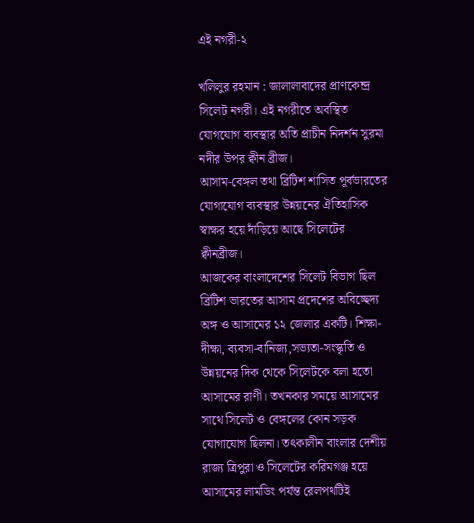এই নগরী-২

খলিলুর রহমান : জালালাবাদের প্রাণকেন্দ্র সিলেট নগরী। এই নগরীতে অবস্থিত যোগযোগ ব্যবস্থার অতি প্রাচীন নিদর্শন সুরমা নদীর উপর ক্বীন ব্রীজ।
আসাম-বেঙ্গল তথা ব্রিটিশ শাসিত পূর্বভারতের যোগাযোগ ব্যবস্থার উন্নয়নের ঐতিহাসিক স্বাক্ষর হয়ে দাঁড়িয়ে আছে সিলেটের ক্বীনব্রীজ।
আজকের বাংলাদেশের সিলেট বিভাগ ছিল ব্রিটিশ ভারতের আসাম প্রদেশের অবিচ্ছেদ্য অঙ্গ ও আসামের ১২ জেলার একটি। শিক্ষা-দীক্ষা, ব্যবসা-বানিজ্য,সভ্যতা-সংস্কৃতি ও উন্নয়নের দিক থেকে সিলেটকে বলা হতো আসামের রাণী। তখনকার সময়ে আসামের সাথে সিলেট ও বেঙ্গলের কোন সড়ক যোগাযোগ ছিলনা। তৎকালীন বাংলার দেশীয় রাজ্য ত্রিপুরা ও সিলেটের করিমগঞ্জ হয়ে আসামের লামডিং পর্যন্ত রেলপথটিই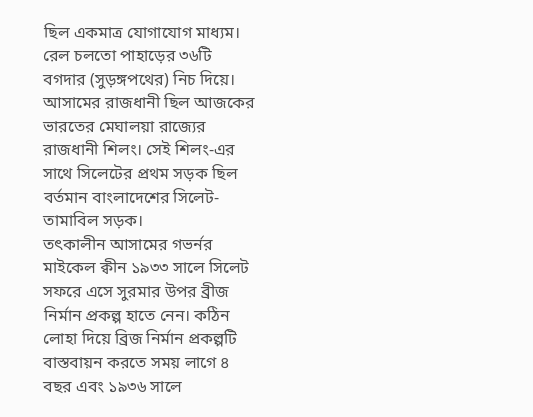ছিল একমাত্র যোগাযোগ মাধ্যম। রেল চলতো পাহাড়ের ৩৬টি বগদার (সুড়ঙ্গপথের) নিচ দিয়ে। আসামের রাজধানী ছিল আজকের ভারতের মেঘালয়া রাজ্যের রাজধানী শিলং। সেই শিলং-এর সাথে সিলেটের প্রথম সড়ক ছিল বর্তমান বাংলাদেশের সিলেট-তামাবিল সড়ক।
তৎকালীন আসামের গভর্নর মাইকেল ক্বীন ১৯৩৩ সালে সিলেট সফরে এসে সুরমার উপর ব্রীজ নির্মান প্রকল্প হাতে নেন। কঠিন লোহা দিয়ে ব্রিজ নির্মান প্রকল্পটি বাস্তবায়ন করতে সময় লাগে ৪ বছর এবং ১৯৩৬ সালে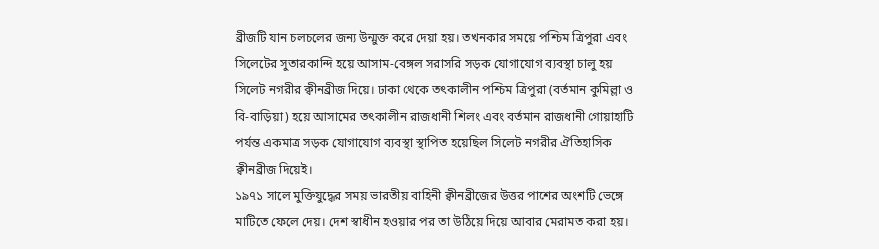ব্রীজটি যান চলচলের জন্য উন্মুক্ত করে দেয়া হয়। তখনকার সময়ে পশ্চিম ত্রিপুরা এবং সিলেটের সুতারকান্দি হয়ে আসাম-বেঙ্গল সরাসরি সড়ক যোগাযোগ ব্যবস্থা চালু হয় সিলেট নগরীর ক্বীনব্রীজ দিয়ে। ঢাকা থেকে তৎকালীন পশ্চিম ত্রিপুরা (বর্তমান কুমিল্লা ও বি-বাড়িয়া) হয়ে আসামের তৎকালীন রাজধানী শিলং এবং বর্তমান রাজধানী গোয়াহাটি পর্যন্ত একমাত্র সড়ক যোগাযোগ ব্যবস্থা স্থাপিত হয়েছিল সিলেট নগরীর ঐতিহাসিক ক্বীনব্রীজ দিয়েই।
১৯৭১ সালে মুক্তিযুদ্ধের সময় ভারতীয় বাহিনী ক্বীনব্রীজের উত্তর পাশের অংশটি ভেঙ্গে মাটিতে ফেলে দেয়। দেশ স্বাধীন হওয়ার পর তা উঠিয়ে দিয়ে আবার মেরামত করা হয়।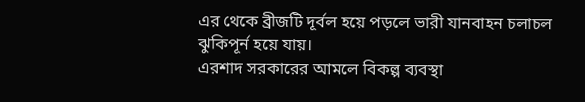এর থেকে ব্রীজটি দূর্বল হয়ে পড়লে ভারী যানবাহন চলাচল ঝুকিপূর্ন হয়ে যায়।
এরশাদ সরকারের আমলে বিকল্প ব্যবস্থা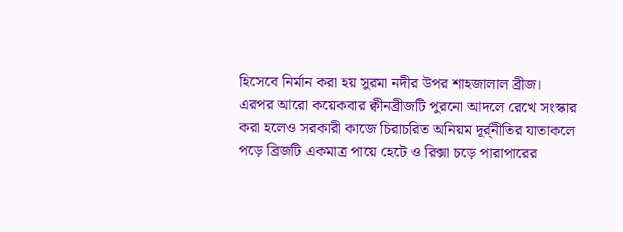হিসেবে নির্মান করা হয় সুরমা নদীর উপর শাহজালাল ব্রীজ।
এরপর আরো কয়েকবার ক্বীনব্রীজটি পুরনো আদলে রেখে সংস্কার করা হলেও সরকারী কাজে চিরাচরিত অনিয়ম দূর্র্নীতির যাতাকলে পড়ে ব্রিজটি একমাত্র পায়ে হেটে ও রিক্সা চড়ে পারাপারের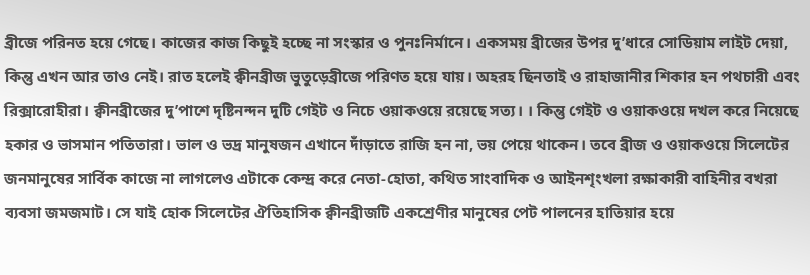ব্রীজে পরিনত হয়ে গেছে। কাজের কাজ কিছুই হচ্ছে না সংস্কার ও পুনঃনির্মানে। একসময় ব্রীজের উপর দু’ধারে সোডিয়াম লাইট দেয়া, কিন্তু এখন আর তাও নেই। রাত হলেই ক্বীনব্রীজ ভুতুড়েব্রীজে পরিণত হয়ে যায়। অহরহ ছিনতাই ও রাহাজানীর শিকার হন পথচারী এবং রিক্সারোহীরা। ক্বীনব্রীজের দু’পাশে দৃষ্টিনন্দন দুটি গেইট ও নিচে ওয়াকওয়ে রয়েছে সত্য। । কিন্তু গেইট ও ওয়াকওয়ে দখল করে নিয়েছে হকার ও ভাসমান পতিতারা। ভাল ও ভদ্র মানুষজন এখানে দাঁড়াতে রাজি হন না, ভয় পেয়ে থাকেন। তবে ব্রীজ ও ওয়াকওয়ে সিলেটের জনমানুষের সার্বিক কাজে না লাগলেও এটাকে কেন্দ্র করে নেতা-হোতা, কথিত সাংবাদিক ও আইনশৃংখলা রক্ষাকারী বাহিনীর বখরা ব্যবসা জমজমাট। সে যাই হোক সিলেটের ঐতিহাসিক ক্বীনব্রীজটি একশ্রেণীর মানুষের পেট পালনের হাতিয়ার হয়ে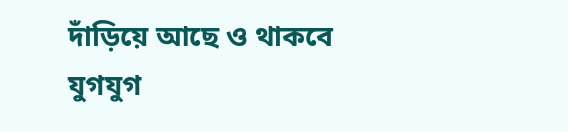দাঁড়িয়ে আছে ও থাকবে যুগযুগ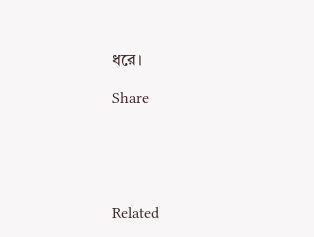ধরে।

Share





Related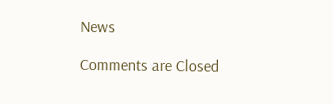News

Comments are Closed